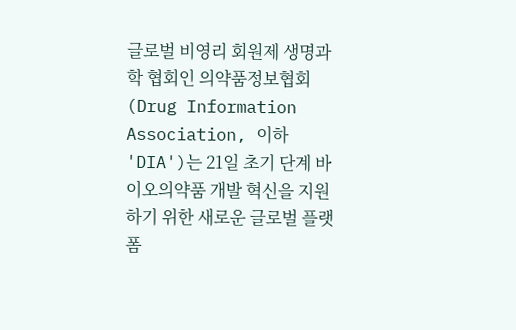글로벌 비영리 회원제 생명과학 협회인 의약품정보협회(Drug Information Association, 이하 'DIA')는 21일 초기 단계 바이오의약품 개발 혁신을 지원하기 위한 새로운 글로벌 플랫폼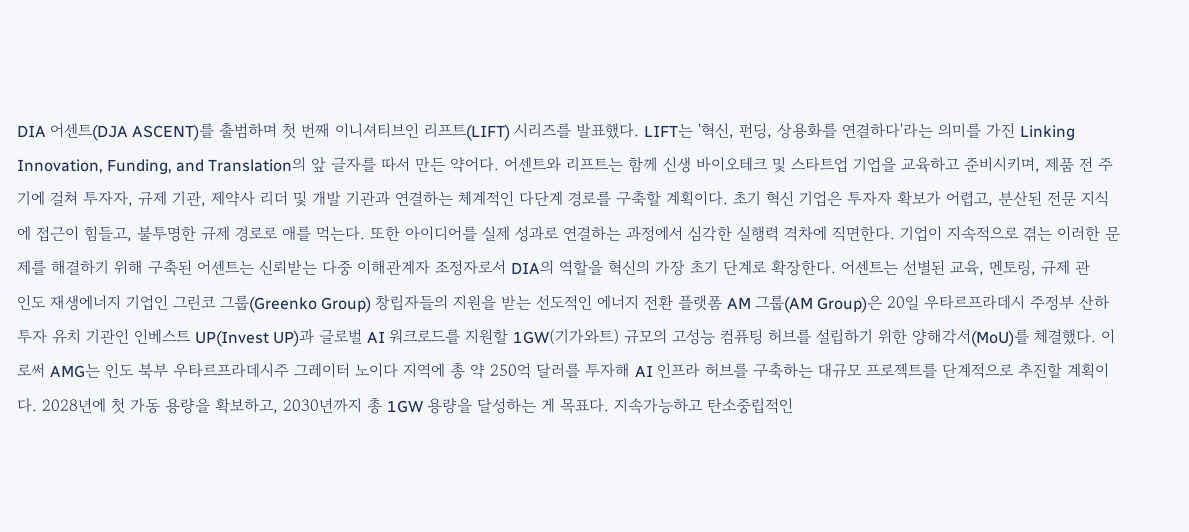DIA 어센트(DJA ASCENT)를 출범하며 첫 번째 이니셔티브인 리프트(LIFT) 시리즈를 발표했다. LIFT는 '혁신, 펀딩, 상용화를 연결하다'라는 의미를 가진 Linking Innovation, Funding, and Translation의 앞 글자를 따서 만든 약어다. 어센트와 리프트는 함께 신생 바이오테크 및 스타트업 기업을 교육하고 준비시키며, 제품 전 주기에 걸쳐 투자자, 규제 기관, 제약사 리더 및 개발 기관과 연결하는 체계적인 다단계 경로를 구축할 계획이다. 초기 혁신 기업은 투자자 확보가 어렵고, 분산된 전문 지식에 접근이 힘들고, 불투명한 규제 경로로 애를 먹는다. 또한 아이디어를 실제 성과로 연결하는 과정에서 심각한 실행력 격차에 직면한다. 기업이 지속적으로 겪는 이러한 문제를 해결하기 위해 구축된 어센트는 신뢰받는 다중 이해관계자 조정자로서 DIA의 역할을 혁신의 가장 초기 단계로 확장한다. 어센트는 선별된 교육, 멘토링, 규제 관
인도 재생에너지 기업인 그린코 그룹(Greenko Group) 창립자들의 지원을 받는 선도적인 에너지 전환 플랫폼 AM 그룹(AM Group)은 20일 우타르프라데시 주정부 산하 투자 유치 기관인 인베스트 UP(Invest UP)과 글로벌 AI 워크로드를 지원할 1GW(기가와트) 규모의 고성능 컴퓨팅 허브를 설립하기 위한 양해각서(MoU)를 체결했다. 이로써 AMG는 인도 북부 우타르프라데시주 그레이터 노이다 지역에 총 약 250억 달러를 투자해 AI 인프라 허브를 구축하는 대규모 프로젝트를 단계적으로 추진할 계획이다. 2028년에 첫 가동 용량을 확보하고, 2030년까지 총 1GW 용량을 달성하는 게 목표다. 지속가능하고 탄소중립적인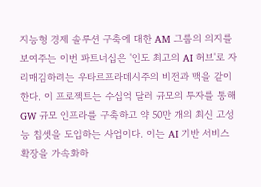지능형 경제 솔루션 구축에 대한 AM 그룹의 의지를 보여주는 이번 파트너십은 '인도 최고의 AI 허브'로 자리매김하려는 우타르프라데시주의 비전과 맥을 같이한다. 이 프로젝트는 수십억 달러 규모의 투자를 통해 GW 규모 인프라를 구축하고 약 50만 개의 최신 고성능 칩셋을 도입하는 사업이다. 이는 AI 기반 서비스 확장을 가속화하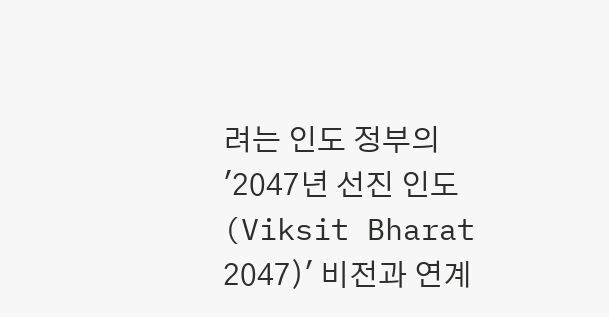려는 인도 정부의 '2047년 선진 인도(Viksit Bharat 2047)' 비전과 연계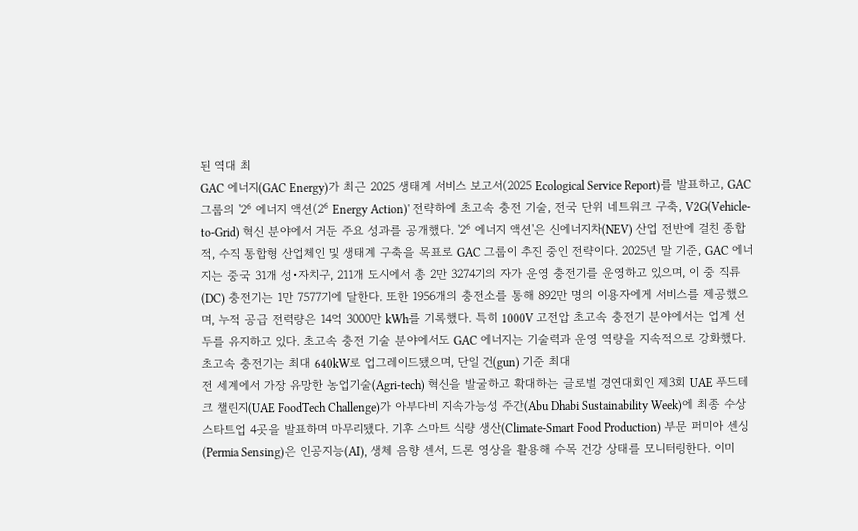된 역대 최
GAC 에너지(GAC Energy)가 최근 2025 생태계 서비스 보고서(2025 Ecological Service Report)를 발표하고, GAC 그룹의 '2⁶ 에너지 액션(2⁶ Energy Action)' 전략하에 초고속 충전 기술, 전국 단위 네트워크 구축, V2G(Vehicle-to-Grid) 혁신 분야에서 거둔 주요 성과를 공개했다. '2⁶ 에너지 액션'은 신에너지차(NEV) 산업 전반에 걸친 종합적, 수직 통합형 산업체인 및 생태계 구축을 목표로 GAC 그룹이 추진 중인 전략이다. 2025년 말 기준, GAC 에너지는 중국 31개 성•자치구, 211개 도시에서 총 2만 3274기의 자가 운영 충전기를 운영하고 있으며, 이 중 직류(DC) 충전기는 1만 7577기에 달한다. 또한 1956개의 충전소를 통해 892만 명의 이용자에게 서비스를 제공했으며, 누적 공급 전력량은 14억 3000만 kWh를 기록했다. 특히 1000V 고전압 초고속 충전기 분야에서는 업계 선두를 유지하고 있다. 초고속 충전 기술 분야에서도 GAC 에너지는 기술력과 운영 역량을 지속적으로 강화했다. 초고속 충전기는 최대 640kW로 업그레이드됐으며, 단일 건(gun) 기준 최대
전 세계에서 가장 유망한 농업기술(Agri-tech) 혁신을 발굴하고 확대하는 글로벌 경연대회인 제3회 UAE 푸드테크 챌린지(UAE FoodTech Challenge)가 아부다비 지속가능성 주간(Abu Dhabi Sustainability Week)에 최종 수상 스타트업 4곳을 발표하며 마무리됐다. 기후 스마트 식량 생산(Climate-Smart Food Production) 부문 퍼미아 센싱(Permia Sensing)은 인공지능(AI), 생체 음향 센서, 드론 영상을 활용해 수목 건강 상태를 모니터링한다. 이미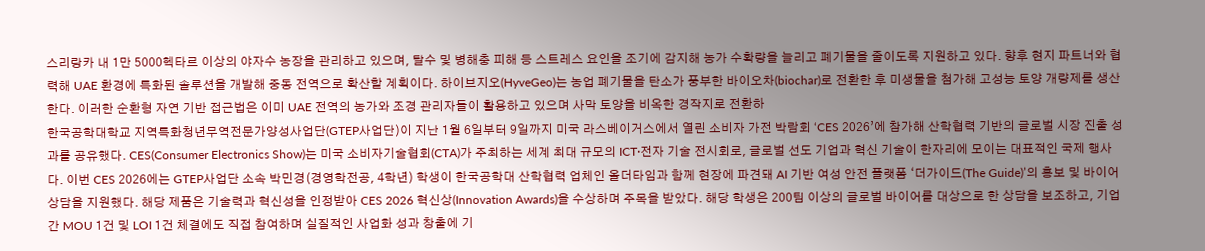스리랑카 내 1만 5000헥타르 이상의 야자수 농장을 관리하고 있으며, 탈수 및 병해충 피해 등 스트레스 요인을 조기에 감지해 농가 수확량을 늘리고 폐기물을 줄이도록 지원하고 있다. 향후 현지 파트너와 협력해 UAE 환경에 특화된 솔루션을 개발해 중동 전역으로 확산할 계획이다. 하이브지오(HyveGeo)는 농업 폐기물을 탄소가 풍부한 바이오차(biochar)로 전환한 후 미생물을 첨가해 고성능 토양 개량제를 생산한다. 이러한 순환형 자연 기반 접근법은 이미 UAE 전역의 농가와 조경 관리자들이 활용하고 있으며 사막 토양을 비옥한 경작지로 전환하
한국공학대학교 지역특화청년무역전문가양성사업단(GTEP사업단)이 지난 1월 6일부터 9일까지 미국 라스베이거스에서 열린 소비자 가전 박람회 ‘CES 2026’에 참가해 산학협력 기반의 글로벌 시장 진출 성과를 공유했다. CES(Consumer Electronics Show)는 미국 소비자기술협회(CTA)가 주최하는 세계 최대 규모의 ICT·전자 기술 전시회로, 글로벌 선도 기업과 혁신 기술이 한자리에 모이는 대표적인 국제 행사다. 이번 CES 2026에는 GTEP사업단 소속 박민경(경영학전공, 4학년) 학생이 한국공학대 산학협력 업체인 올더타임과 함께 현장에 파견돼 AI 기반 여성 안전 플랫폼 ‘더가이드(The Guide)’의 홍보 및 바이어 상담을 지원했다. 해당 제품은 기술력과 혁신성을 인정받아 CES 2026 혁신상(Innovation Awards)을 수상하며 주목을 받았다. 해당 학생은 200팀 이상의 글로벌 바이어를 대상으로 한 상담을 보조하고, 기업 간 MOU 1건 및 LOI 1건 체결에도 직접 참여하며 실질적인 사업화 성과 창출에 기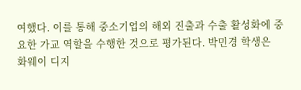여했다. 이를 통해 중소기업의 해외 진출과 수출 활성화에 중요한 가교 역할을 수행한 것으로 평가된다. 박민경 학생은
화웨이 디지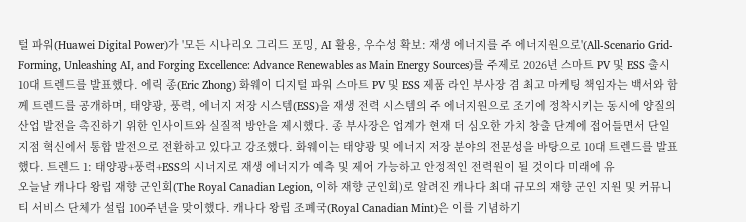털 파워(Huawei Digital Power)가 '모든 시나리오 그리드 포밍, AI 활용, 우수성 확보: 재생 에너지를 주 에너지원으로'(All-Scenario Grid-Forming, Unleashing AI, and Forging Excellence: Advance Renewables as Main Energy Sources)를 주제로 2026년 스마트 PV 및 ESS 출시 10대 트렌드를 발표했다. 에릭 종(Eric Zhong) 화웨이 디지털 파워 스마트 PV 및 ESS 제품 라인 부사장 겸 최고 마케팅 책임자는 백서와 함께 트렌드를 공개하며, 태양광, 풍력, 에너지 저장 시스템(ESS)을 재생 전력 시스템의 주 에너지원으로 조기에 정착시키는 동시에 양질의 산업 발전을 촉진하기 위한 인사이트와 실질적 방안을 제시했다. 종 부사장은 업계가 현재 더 심오한 가치 창출 단계에 접어들면서 단일 지점 혁신에서 통합 발전으로 전환하고 있다고 강조했다. 화웨이는 태양광 및 에너지 저장 분야의 전문성을 바탕으로 10대 트렌드를 발표했다. 트렌드 1: 태양광+풍력+ESS의 시너지로 재생 에너지가 예측 및 제어 가능하고 안정적인 전력원이 될 것이다 미래에 유
오늘날 캐나다 왕립 재향 군인회(The Royal Canadian Legion, 이하 재향 군인회)로 알려진 캐나다 최대 규모의 재향 군인 지원 및 커뮤니티 서비스 단체가 설립 100주년을 맞이했다. 캐나다 왕립 조폐국(Royal Canadian Mint)은 이를 기념하기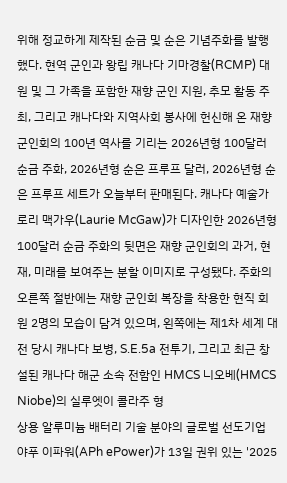위해 정교하게 제작된 순금 및 순은 기념주화를 발행했다. 현역 군인과 왕립 캐나다 기마경찰(RCMP) 대원 및 그 가족을 포함한 재향 군인 지원, 추모 활동 주최, 그리고 캐나다와 지역사회 봉사에 헌신해 온 재향 군인회의 100년 역사를 기리는 2026년형 100달러 순금 주화, 2026년형 순은 프루프 달러, 2026년형 순은 프루프 세트가 오늘부터 판매된다. 캐나다 예술가 로리 맥가우(Laurie McGaw)가 디자인한 2026년형 100달러 순금 주화의 뒷면은 재향 군인회의 과거, 현재, 미래를 보여주는 분할 이미지로 구성됐다. 주화의 오른쪽 절반에는 재향 군인회 복장을 착용한 현직 회원 2명의 모습이 담겨 있으며, 왼쪽에는 제1차 세계 대전 당시 캐나다 보병, S.E.5a 전투기, 그리고 최근 창설된 캐나다 해군 소속 전함인 HMCS 니오베(HMCS Niobe)의 실루엣이 콜라주 형
상용 알루미늄 배터리 기술 분야의 글로벌 선도기업 야푸 이파워(APh ePower)가 13일 권위 있는 '2025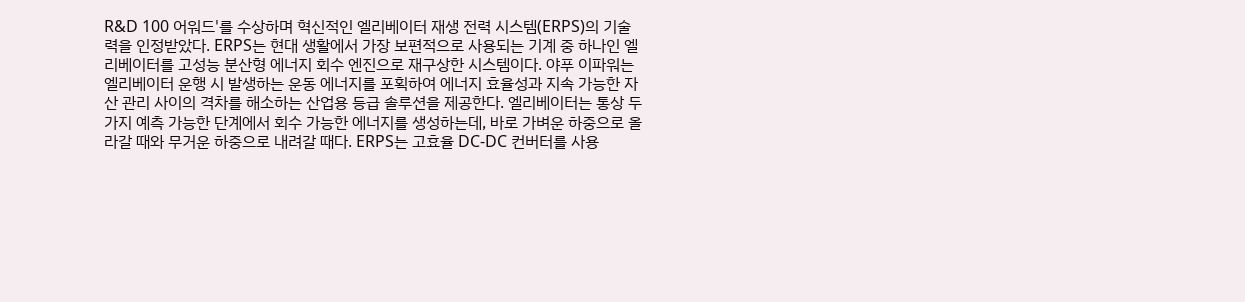R&D 100 어워드'를 수상하며 혁신적인 엘리베이터 재생 전력 시스템(ERPS)의 기술력을 인정받았다. ERPS는 현대 생활에서 가장 보편적으로 사용되는 기계 중 하나인 엘리베이터를 고성능 분산형 에너지 회수 엔진으로 재구상한 시스템이다. 야푸 이파워는 엘리베이터 운행 시 발생하는 운동 에너지를 포획하여 에너지 효율성과 지속 가능한 자산 관리 사이의 격차를 해소하는 산업용 등급 솔루션을 제공한다. 엘리베이터는 통상 두 가지 예측 가능한 단계에서 회수 가능한 에너지를 생성하는데, 바로 가벼운 하중으로 올라갈 때와 무거운 하중으로 내려갈 때다. ERPS는 고효율 DC-DC 컨버터를 사용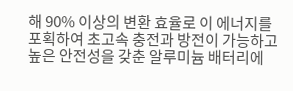해 90% 이상의 변환 효율로 이 에너지를 포획하여 초고속 충전과 방전이 가능하고 높은 안전성을 갖춘 알루미늄 배터리에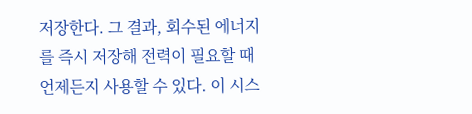저장한다. 그 결과, 회수된 에너지를 즉시 저장해 전력이 필요할 때 언제든지 사용할 수 있다. 이 시스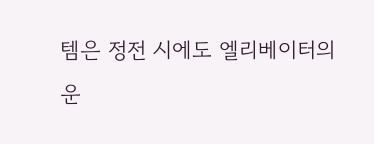템은 정전 시에도 엘리베이터의 운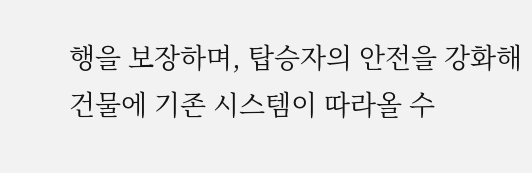행을 보장하며, 탑승자의 안전을 강화해 건물에 기존 시스템이 따라올 수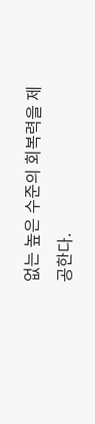없는 높은 수준의 회복력을 제공한다.